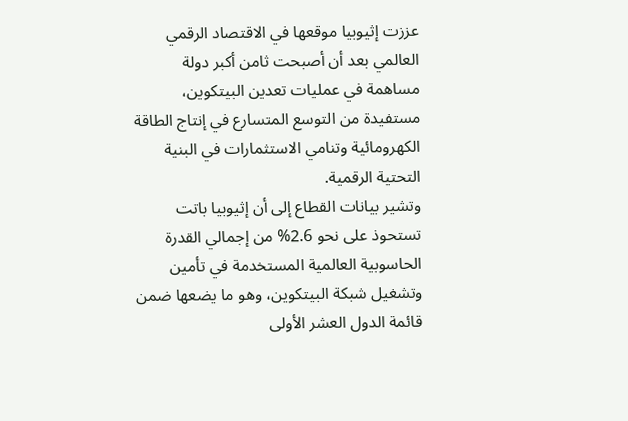عززت إثيوبيا موقعها في الاقتصاد الرقمي العالمي بعد أن أصبحت ثامن أكبر دولة مساهمة في عمليات تعدين البيتكوين، مستفيدة من التوسع المتسارع في إنتاج الطاقة الكهرومائية وتنامي الاستثمارات في البنية التحتية الرقمية.
وتشير بيانات القطاع إلى أن إثيوبيا باتت تستحوذ على نحو 2.6% من إجمالي القدرة الحاسوبية العالمية المستخدمة في تأمين وتشغيل شبكة البيتكوين، وهو ما يضعها ضمن قائمة الدول العشر الأولى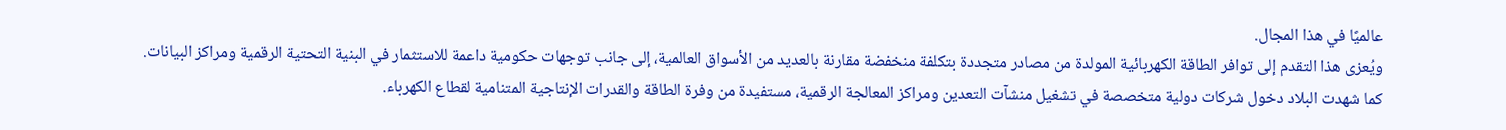عالميًا في هذا المجال.
ويُعزى هذا التقدم إلى توافر الطاقة الكهربائية المولدة من مصادر متجددة بتكلفة منخفضة مقارنة بالعديد من الأسواق العالمية، إلى جانب توجهات حكومية داعمة للاستثمار في البنية التحتية الرقمية ومراكز البيانات.
كما شهدت البلاد دخول شركات دولية متخصصة في تشغيل منشآت التعدين ومراكز المعالجة الرقمية، مستفيدة من وفرة الطاقة والقدرات الإنتاجية المتنامية لقطاع الكهرباء.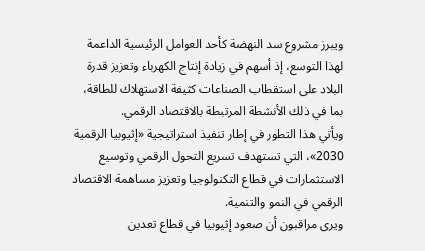ويبرز مشروع سد النهضة كأحد العوامل الرئيسية الداعمة لهذا التوسع، إذ أسهم في زيادة إنتاج الكهرباء وتعزيز قدرة البلاد على استقطاب الصناعات كثيفة الاستهلاك للطاقة، بما في ذلك الأنشطة المرتبطة بالاقتصاد الرقمي.
ويأتي هذا التطور في إطار تنفيذ استراتيجية «إثيوبيا الرقمية 2030»، التي تستهدف تسريع التحول الرقمي وتوسيع الاستثمارات في قطاع التكنولوجيا وتعزيز مساهمة الاقتصاد الرقمي في النمو والتنمية.
ويرى مراقبون أن صعود إثيوبيا في قطاع تعدين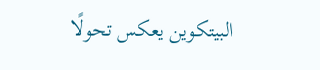البيتكوين يعكس تحولًا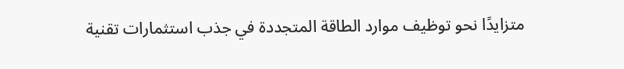متزايدًا نحو توظيف موارد الطاقة المتجددة في جذب استثمارات تقنية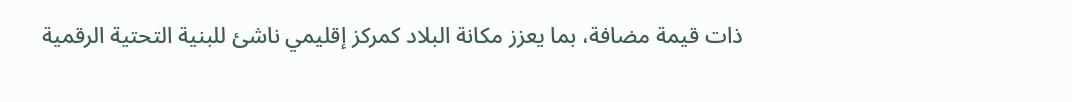ذات قيمة مضافة، بما يعزز مكانة البلاد كمركز إقليمي ناشئ للبنية التحتية الرقمية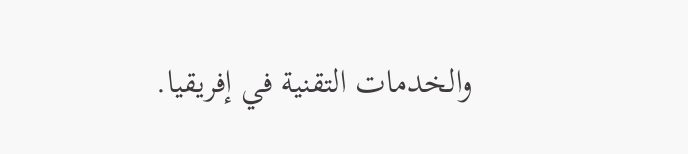والخدمات التقنية في إفريقيا.